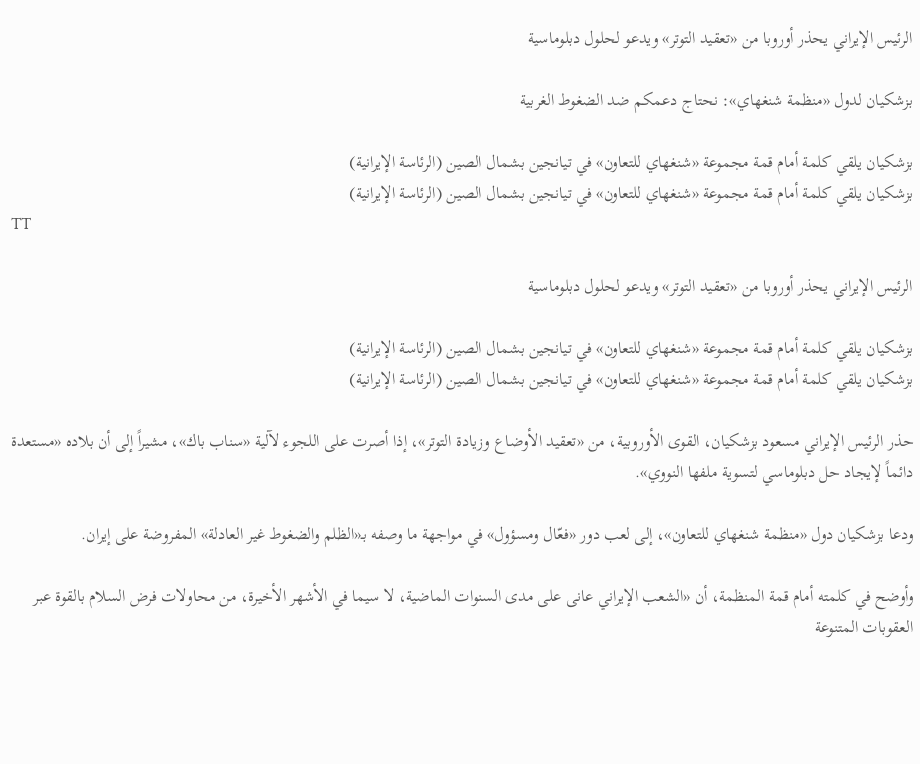الرئيس الإيراني يحذر أوروبا من «تعقيد التوتر» ويدعو لحلول دبلوماسية

بزشكيان لدول «منظمة شنغهاي»: نحتاج دعمكم ضد الضغوط الغربية

بزشكيان يلقي كلمة أمام قمة مجموعة «شنغهاي للتعاون» في تيانجين بشمال الصين (الرئاسة الإيرانية)
بزشكيان يلقي كلمة أمام قمة مجموعة «شنغهاي للتعاون» في تيانجين بشمال الصين (الرئاسة الإيرانية)
TT

الرئيس الإيراني يحذر أوروبا من «تعقيد التوتر» ويدعو لحلول دبلوماسية

بزشكيان يلقي كلمة أمام قمة مجموعة «شنغهاي للتعاون» في تيانجين بشمال الصين (الرئاسة الإيرانية)
بزشكيان يلقي كلمة أمام قمة مجموعة «شنغهاي للتعاون» في تيانجين بشمال الصين (الرئاسة الإيرانية)

حذر الرئيس الإيراني مسعود بزشكيان، القوى الأوروبية، من «تعقيد الأوضاع وزيادة التوتر»، إذا أصرت على اللجوء لآلية «سناب باك»، مشيراً إلى أن بلاده «مستعدة دائماً لإيجاد حل دبلوماسي لتسوية ملفها النووي».

ودعا بزشكيان دول «منظمة شنغهاي للتعاون»، إلى لعب دور «فعّال ومسؤول» في مواجهة ما وصفه بـ«الظلم والضغوط غير العادلة» المفروضة على إيران.

وأوضح في كلمته أمام قمة المنظمة، أن «الشعب الإيراني عانى على مدى السنوات الماضية، لا سيما في الأشهر الأخيرة، من محاولات فرض السلام بالقوة عبر العقوبات المتنوعة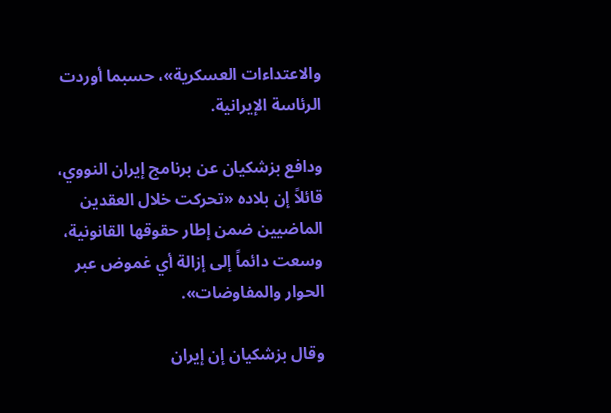والاعتداءات العسكرية»، حسبما أوردت الرئاسة الإيرانية.

ودافع بزشكيان عن برنامج إيران النووي، قائلاً إن بلاده «تحركت خلال العقدين الماضيين ضمن إطار حقوقها القانونية، وسعت دائماً إلى إزالة أي غموض عبر الحوار والمفاوضات».

وقال بزشكيان إن إيران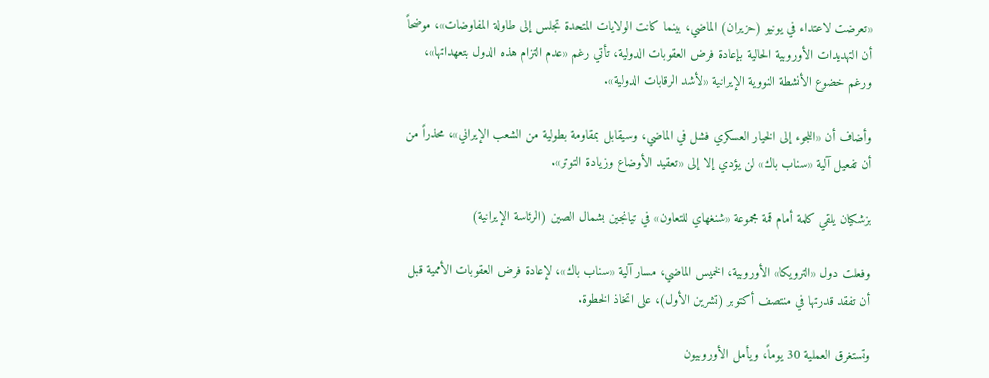«تعرضت لاعتداء في يونيو (حزيران) الماضي، بينما كانت الولايات المتحدة تجلس إلى طاولة المفاوضات»، موضحاً أن التهديدات الأوروبية الحالية بإعادة فرض العقوبات الدولية، تأتي رغم «عدم التزام هذه الدول بتعهداتها»، ورغم خضوع الأنشطة النووية الإيرانية «لأشد الرقابات الدولية».

وأضاف أن «اللجوء إلى الخيار العسكري فشل في الماضي، وسيقابل بمقاومة بطولية من الشعب الإيراني»، محذراً من أن تفعيل آلية «سناب باك» لن يؤدي إلا إلى «تعقيد الأوضاع وزيادة التوتر».

بزشكيان يلقي كلمة أمام قمة مجموعة «شنغهاي للتعاون» في تيانجين بشمال الصين (الرئاسة الإيرانية)

وفعلت دول «الترويكا» الأوروبية، الخميس الماضي، مسار آلية «سناب باك»، لإعادة فرض العقوبات الأممية قبل أن تفقد قدرتها في منتصف أكتوبر (تشرين الأول)، على اتخاذ الخطوة.

وتستغرق العملية 30 يوماً، ويأمل الأوروبيون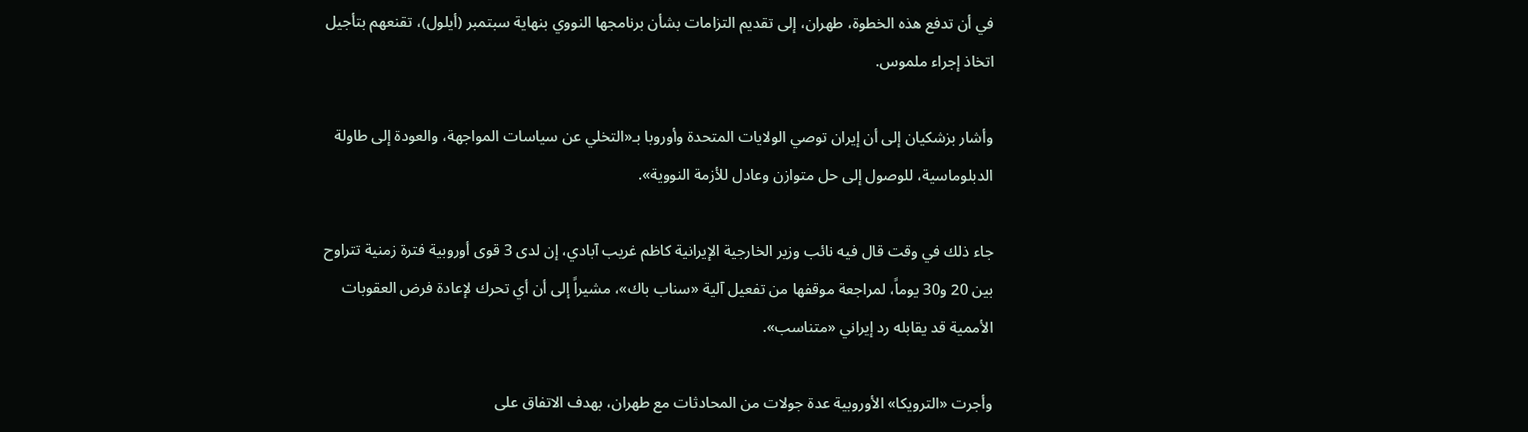في أن تدفع هذه الخطوة، طهران، إلى تقديم التزامات بشأن برنامجها النووي بنهاية سبتمبر (أيلول)، تقنعهم بتأجيل اتخاذ إجراء ملموس.

وأشار بزشكيان إلى أن إيران توصي الولايات المتحدة وأوروبا بـ«التخلي عن سياسات المواجهة، والعودة إلى طاولة الدبلوماسية، للوصول إلى حل متوازن وعادل للأزمة النووية».

جاء ذلك في وقت قال فيه نائب وزير الخارجية الإيرانية كاظم غريب آبادي، إن لدى 3 قوى أوروبية فترة زمنية تتراوح بين 20 و30 يوماً، لمراجعة موقفها من تفعيل آلية «سناب باك»، مشيراً إلى أن أي تحرك لإعادة فرض العقوبات الأممية قد يقابله رد إيراني «متناسب».

وأجرت «الترويكا» الأوروبية عدة جولات من المحادثات مع طهران، بهدف الاتفاق على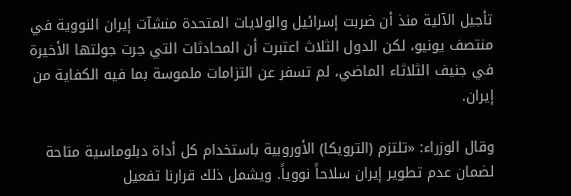تأجيل الآلية منذ أن ضربت إسرائيل والولايات المتحدة منشآت إيران النووية في منتصف يونيو، لكن الدول الثلاث اعتبرت أن المحادثات التي جرت جولتها الأخيرة في جنيف الثلاثاء الماضي، لم تسفر عن التزامات ملموسة بما فيه الكفاية من إيران.

وقال الوزراء: «تلتزم (الترويكا) الأوروبية باستخدام كل أداة دبلوماسية متاحة لضمان عدم تطوير إيران سلاحاً نووياً. ويشمل ذلك قرارنا تفعيل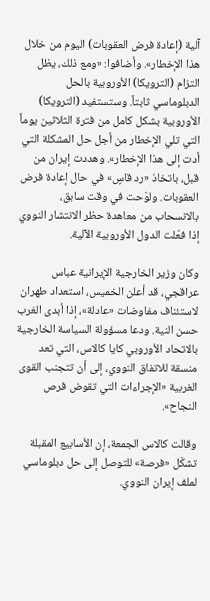آلية (إعادة فرض العقوبات) اليوم من خلال هذا الإخطار». وأضافوا: «ومع ذلك، يظل التزام (الترويكا) الأوروبية بالحل الدبلوماسي ثابتاً. وستستفيد (الترويكا) الأوروبية بشكل كامل من فترة الثلاثين يوماً التي تلي الإخطار من أجل حل المشكلة التي أدت إلى هذا الإخطار». وهددت إيران من قبل، باتخاذ «رد قاسٍ» في حال إعادة فرض العقوبات. ولوّحت في وقت سابق، بالانسحاب من معاهدة حظر الانتشار النووي إذا فعّلت الدول الأوروبية الآلية.

وكان وزير الخارجية الإيرانية عباس عراقجي، قد أعلن الخميس، استعداد طهران لاستئناف مفاوضات «عادلة»، إذا أبدى الغرب حسن النية. ودعا مسؤولة السياسة الخارجية بالاتحاد الأوروبي كايا كالاس، التي تعد منسقة للاتفاق النووي، إلى أن تتجنب القوى الغربية «الإجراءات التي تقوض فرص النجاح».

وقالت كالاس الجمعة، إن الأسابيع المقبلة تشكّل «فرصة» للتوصل إلى حل دبلوماسي لملف إيران النووي.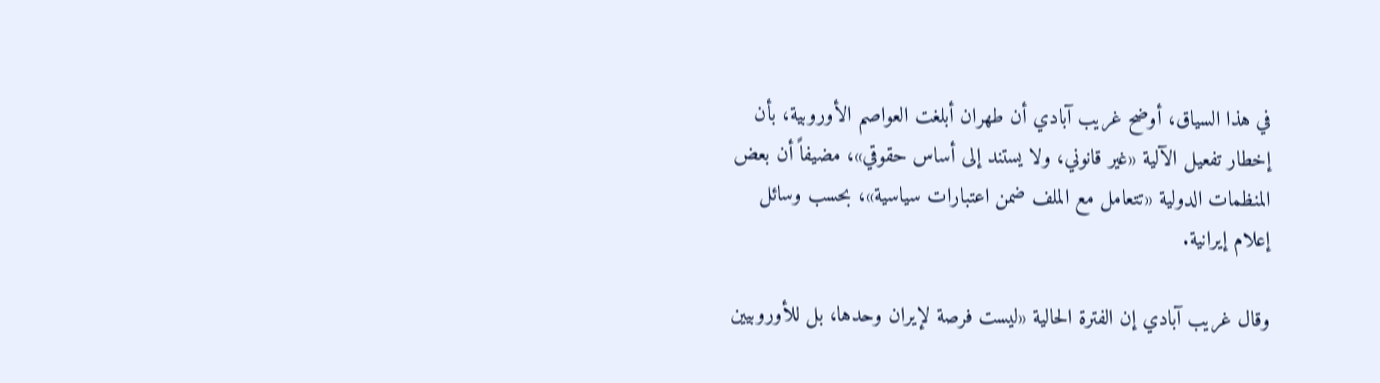في هذا السياق، أوضح غريب آبادي أن طهران أبلغت العواصم الأوروبية، بأن إخطار تفعيل الآلية «غير قانوني، ولا يستند إلى أساس حقوقي»، مضيفاً أن بعض المنظمات الدولية «تتعامل مع الملف ضمن اعتبارات سياسية»، بحسب وسائل إعلام إيرانية.

وقال غريب آبادي إن الفترة الحالية «ليست فرصة لإيران وحدها، بل للأوروبيين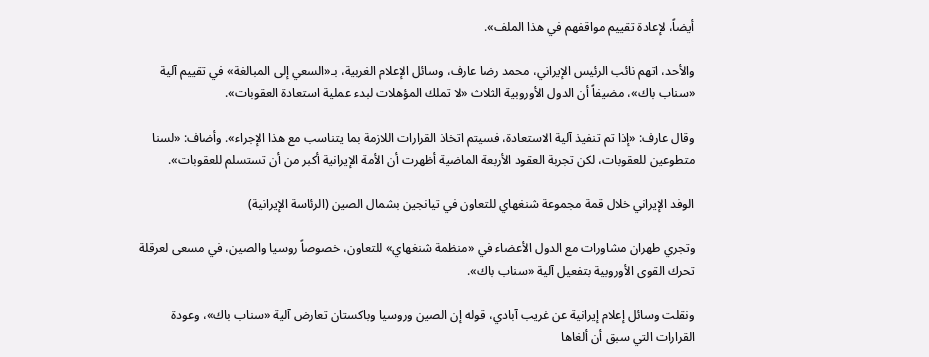أيضاً، لإعادة تقييم مواقفهم في هذا الملف».

والأحد، اتهم نائب الرئيس الإيراني، محمد رضا عارف، وسائل الإعلام الغربية، بـ«السعي إلى المبالغة» في تقييم آلية «سناب باك»، مضيفاً أن الدول الأوروبية الثلاث «لا تملك المؤهلات لبدء عملية استعادة العقوبات».

وقال عارف: «إذا تم تنفيذ آلية الاستعادة، فسيتم اتخاذ القرارات اللازمة بما يتناسب مع هذا الإجراء». وأضاف: «لسنا متطوعين للعقوبات، لكن تجربة العقود الأربعة الماضية أظهرت أن الأمة الإيرانية أكبر من أن تستسلم للعقوبات».

الوفد الإيراني خلال قمة مجموعة شنغهاي للتعاون في تيانجين بشمال الصين (الرئاسة الإيرانية)

وتجري طهران مشاورات مع الدول الأعضاء في «منظمة شنغهاي» للتعاون، خصوصاً روسيا والصين، في مسعى لعرقلة تحرك القوى الأوروبية بتفعيل آلية «سناب باك».

ونقلت وسائل إعلام إيرانية عن غريب آبادي، قوله إن الصين وروسيا وباكستان تعارض آلية «سناب باك»، وعودة القرارات التي سبق أن ألغاها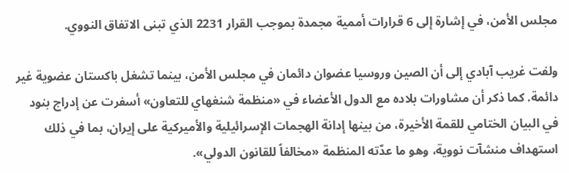مجلس الأمن، في إشارة إلى 6 قرارات أممية مجمدة بموجب القرار 2231 الذي تبنى الاتفاق النووي.

ولفت غريب آبادي إلى أن الصين وروسيا عضوان دائمان في مجلس الأمن، بينما تشغل باكستان عضوية غير دائمة. كما ذكر أن مشاورات بلاده مع الدول الأعضاء في «منظمة شنغهاي للتعاون» أسفرت عن إدراج بنود في البيان الختامي للقمة الأخيرة، من بينها إدانة الهجمات الإسرائيلية والأميركية على إيران، بما في ذلك استهداف منشآت نووية، وهو ما عدّته المنظمة «مخالفاً للقانون الدولي».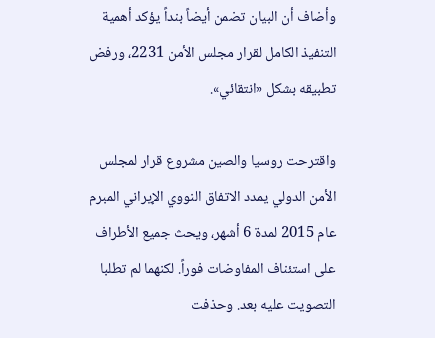وأضاف أن البيان تضمن أيضاً بنداً يؤكد أهمية التنفيذ الكامل لقرار مجلس الأمن 2231، ورفض تطبيقه بشكل «انتقائي».

واقترحت روسيا والصين مشروع قرار لمجلس الأمن الدولي يمدد الاتفاق النووي الإيراني المبرم عام 2015 لمدة 6 أشهر، ويحث جميع الأطراف على استئناف المفاوضات فوراً. لكنهما لم تطلبا التصويت عليه بعد. وحذفت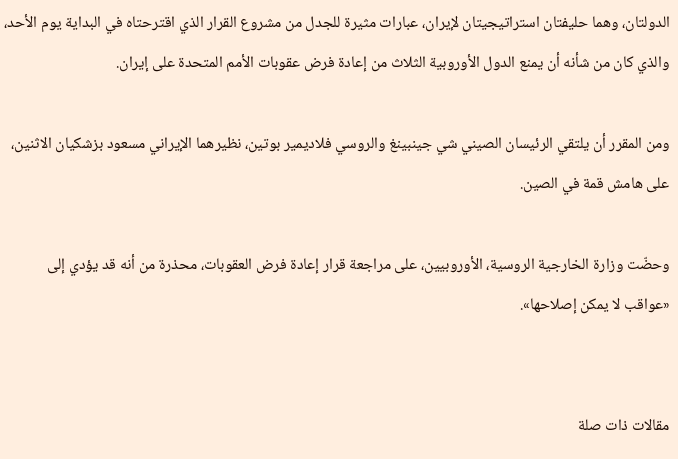الدولتان، وهما حليفتان استراتيجيتان لإيران، عبارات مثيرة للجدل من مشروع القرار الذي اقترحتاه في البداية يوم الأحد، والذي كان من شأنه أن يمنع الدول الأوروبية الثلاث من إعادة فرض عقوبات الأمم المتحدة على إيران.

ومن المقرر أن يلتقي الرئيسان الصيني شي جينبينغ والروسي فلاديمير بوتين، نظيرهما الإيراني مسعود بزشكيان الاثنين، على هامش قمة في الصين.

وحضّت وزارة الخارجية الروسية، الأوروبيين، على مراجعة قرار إعادة فرض العقوبات، محذرة من أنه قد يؤدي إلى «عواقب لا يمكن إصلاحها».


مقالات ذات صلة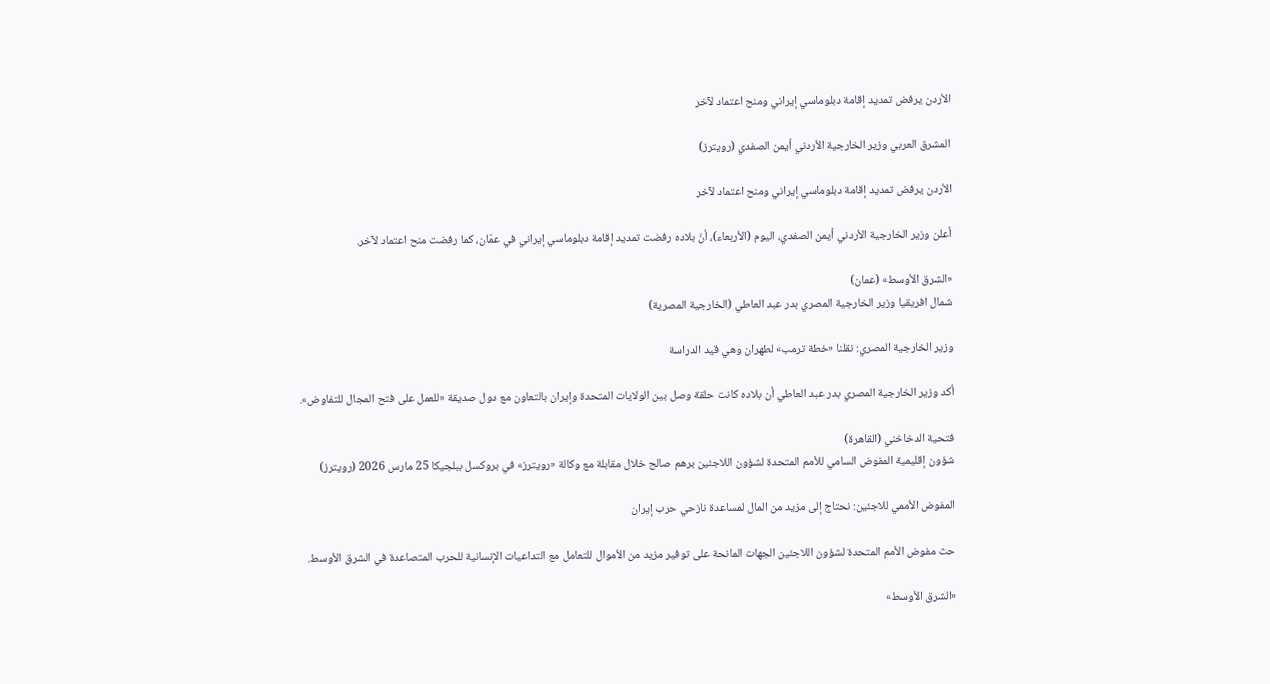الأردن يرفض تمديد إقامة دبلوماسي إيراني ومنح اعتماد لآخر

المشرق العربي وزير الخارجية الأردني أيمن الصفدي (رويترز)

الأردن يرفض تمديد إقامة دبلوماسي إيراني ومنح اعتماد لآخر

أعلن وزير الخارجية الأردني أيمن الصفدي، اليوم (الأربعاء)، أنّ بلاده رفضت تمديد إقامة دبلوماسي إيراني في عمّان، كما رفضت منح اعتماد لآخر.

«الشرق الأوسط» (عمان)
شمال افريقيا وزير الخارجية المصري بدر عبد العاطي (الخارجية المصرية)

وزير الخارجية المصري: نقلنا «خطة ترمب» لطهران وهي قيد الدراسة

أكد وزير الخارجية المصري بدر عبد العاطي أن بلاده كانت حلقة وصل بين الولايات المتحدة وإيران بالتعاون مع دول صديقة «للعمل على فتح المجال للتفاوض».

فتحية الدخاخني (القاهرة)
شؤون إقليمية المفوض السامي للأمم المتحدة لشؤون اللاجئين برهم صالح خلال مقابلة مع وكالة «رويترز» في بروكسل ببلجيكا 25 مارس 2026 (رويترز)

المفوض الأممي للاجئين: نحتاج إلى مزيد من المال لمساعدة نازحي حرب إيران

حث مفوض الأمم المتحدة لشؤون اللاجئين الجهات المانحة على توفير مزيد من الأموال للتعامل مع التداعيات الإنسانية للحرب المتصاعدة في الشرق الأوسط.

«الشرق الأوسط»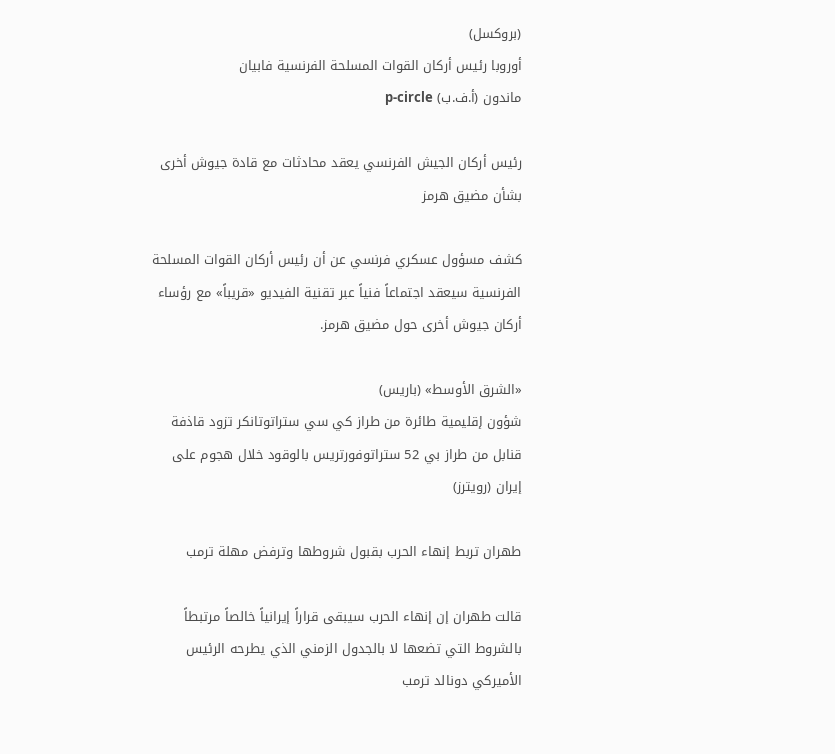(بروكسل)
أوروبا رئيس أركان القوات المسلحة الفرنسية فابيان ماندون ‌(أ.ف.ب) p-circle

رئيس أركان الجيش الفرنسي يعقد محادثات مع قادة جيوش أخرى بشأن مضيق هرمز

كشف مسؤول عسكري فرنسي عن أن رئيس أركان القوات المسلحة الفرنسية ‌سيعقد اجتماعاً ‌فنياً عبر ‌تقنية الفيديو «قريباً» مع رؤساء أركان جيوش أخرى حول مضيق هرمز.

«الشرق الأوسط» (باريس)
شؤون إقليمية طائرة من طراز كي سي ستراتوتانكر تزود قاذفة قنابل من طراز بي 52 ستراتوفورتريس بالوقود خلال هجوم على إيران (رويترز)

طهران تربط إنهاء الحرب بقبول شروطها وترفض مهلة ترمب

قالت طهران إن إنهاء الحرب سيبقى قراراً إيرانياً خالصاً مرتبطاً بالشروط التي تضعها لا بالجدول الزمني الذي يطرحه الرئيس الأميركي دونالد ترمب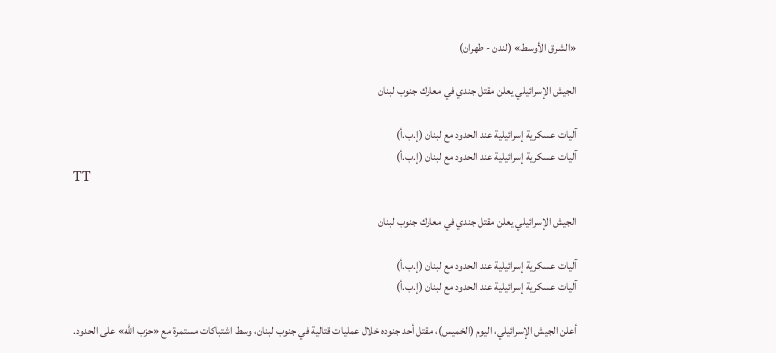«الشرق الأوسط» (لندن - طهران)

الجيش الإسرائيلي يعلن مقتل جندي في معارك جنوب لبنان

آليات عسكرية إسرائيلية عند الحدود مع لبنان (إ.ب.أ)
آليات عسكرية إسرائيلية عند الحدود مع لبنان (إ.ب.أ)
TT

الجيش الإسرائيلي يعلن مقتل جندي في معارك جنوب لبنان

آليات عسكرية إسرائيلية عند الحدود مع لبنان (إ.ب.أ)
آليات عسكرية إسرائيلية عند الحدود مع لبنان (إ.ب.أ)

أعلن الجيش الإسرائيلي، اليوم (الخميس)، مقتل أحد جنوده خلال ‌عمليات ‌قتالية في ‌جنوب لبنان، وسط اشتباكات مستمرة مع «حزب الله» على الحدود.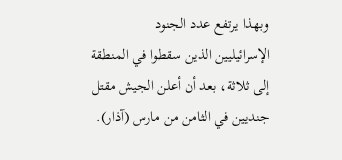وبهذا ‌يرتفع عدد ‌الجنود الإسرائيليين ‌الذين ‌سقطوا في المنطقة إلى ثلاثة، ‌بعد أن أعلن الجيش مقتل جنديين في الثامن من مارس (آذار).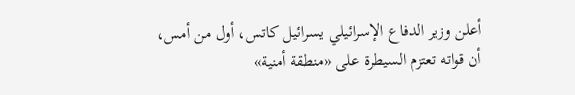أعلن وزير الدفاع الإسرائيلي يسرائيل كاتس، أول من أمس، أن قواته تعتزم السيطرة على «منطقة أمنية»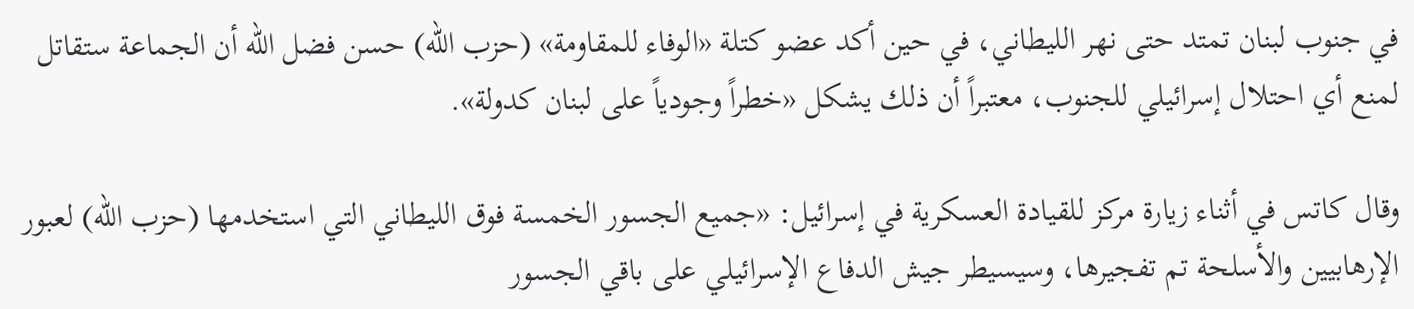في جنوب لبنان تمتد حتى نهر الليطاني، في حين أكد عضو كتلة «الوفاء للمقاومة» (حزب الله) حسن فضل الله أن الجماعة ستقاتل لمنع أي احتلال إسرائيلي للجنوب، معتبراً أن ذلك يشكل «خطراً وجودياً على لبنان كدولة».

وقال كاتس في أثناء زيارة مركز للقيادة العسكرية في إسرائيل: «جميع الجسور الخمسة فوق الليطاني التي استخدمها (حزب الله) لعبور الإرهابيين والأسلحة تم تفجيرها، وسيسيطر جيش الدفاع الإسرائيلي على باقي الجسور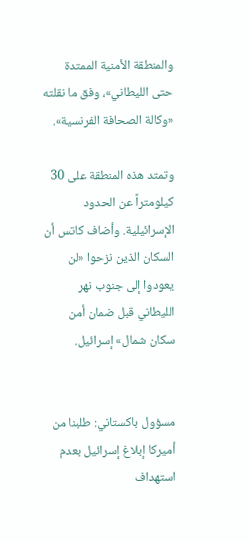والمنطقة الأمنية الممتدة حتى الليطاني»، وفق ما نقلته «وكالة الصحافة الفرنسية».

وتمتد هذه المنطقة على 30 كيلومتراً عن الحدود الإسرائيلية. وأضاف كاتس أن السكان الذين نزحوا «لن يعودوا إلى جنوب نهر الليطاني قبل ضمان أمن سكان شمال» إسرائيل.


مسؤول باكستاني: طلبنا من أميركا إبلاغ إسرائيل بعدم استهداف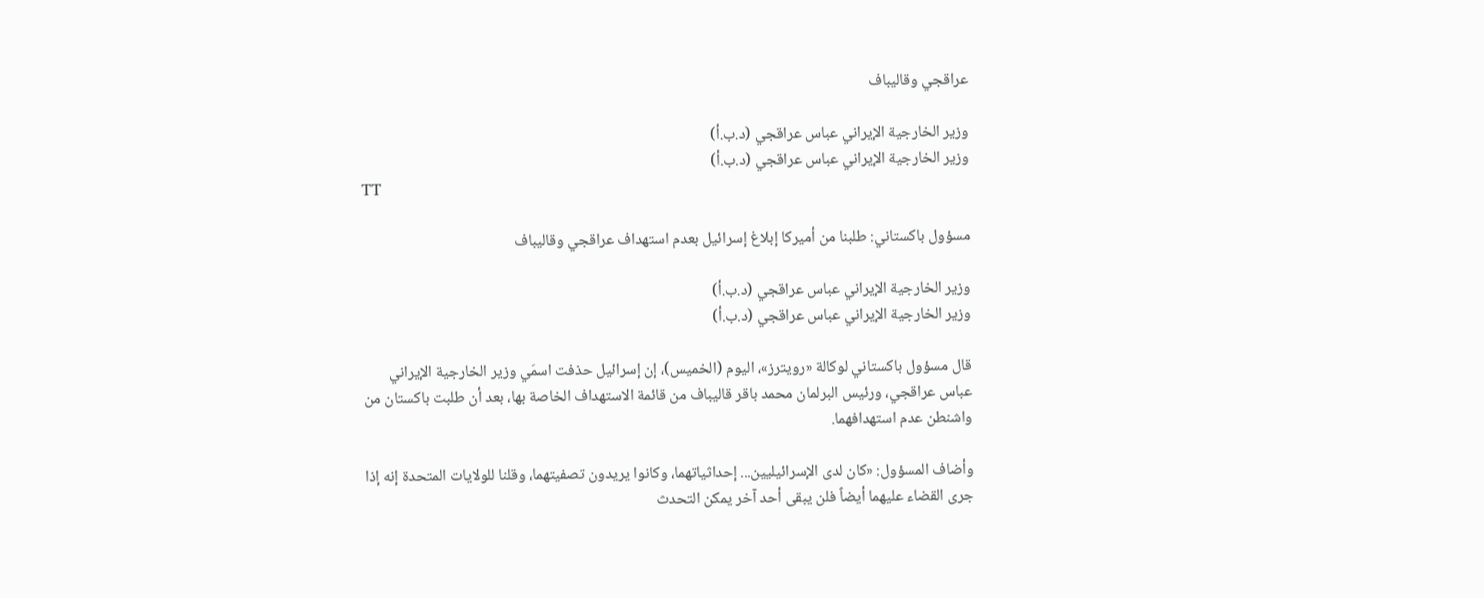عراقجي وقاليباف

وزير الخارجية الإيراني عباس ‌عراقجي (د.ب.أ)
وزير الخارجية الإيراني عباس ‌عراقجي (د.ب.أ)
TT

مسؤول باكستاني: طلبنا من أميركا إبلاغ إسرائيل بعدم استهداف عراقجي وقاليباف

وزير الخارجية الإيراني عباس ‌عراقجي (د.ب.أ)
وزير الخارجية الإيراني عباس ‌عراقجي (د.ب.أ)

قال مسؤول باكستاني لوكالة «رويترز»، اليوم (الخميس)، إن إسرائيل حذفت اسمَي وزير الخارجية الإيراني عباس ‌عراقجي، ورئيس البرلمان ‌محمد باقر ‌قاليباف من قائمة الاستهداف الخاصة بها، بعد أن طلبت باكستان من واشنطن عدم استهدافهما.

وأضاف المسؤول: «كان ‌لدى ‌الإسرائيليين... إحداثياتهما، ‌وكانوا يريدون تصفيتهما، ‌وقلنا للولايات المتحدة إنه إذا جرى القضاء عليهما ‌أيضاً فلن يبقى أحد آخر يمكن التحدث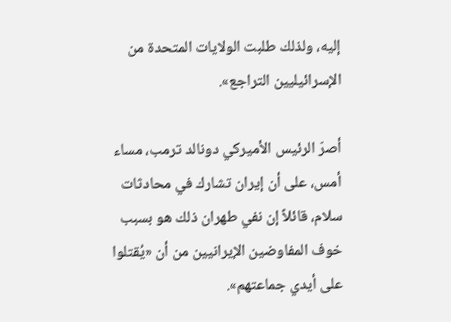إليه، ولذلك طلبت الولايات المتحدة من الإسرائيليين التراجع».

أصرّ الرئيس الأميركي دونالد ترمب، مساء أمس، على أن إيران تشارك في محادثات سلام، قائلاً إن نفي طهران ذلك هو بسبب خوف المفاوضين الإيرانيين من أن «يُقتلوا على أيدي جماعتهم».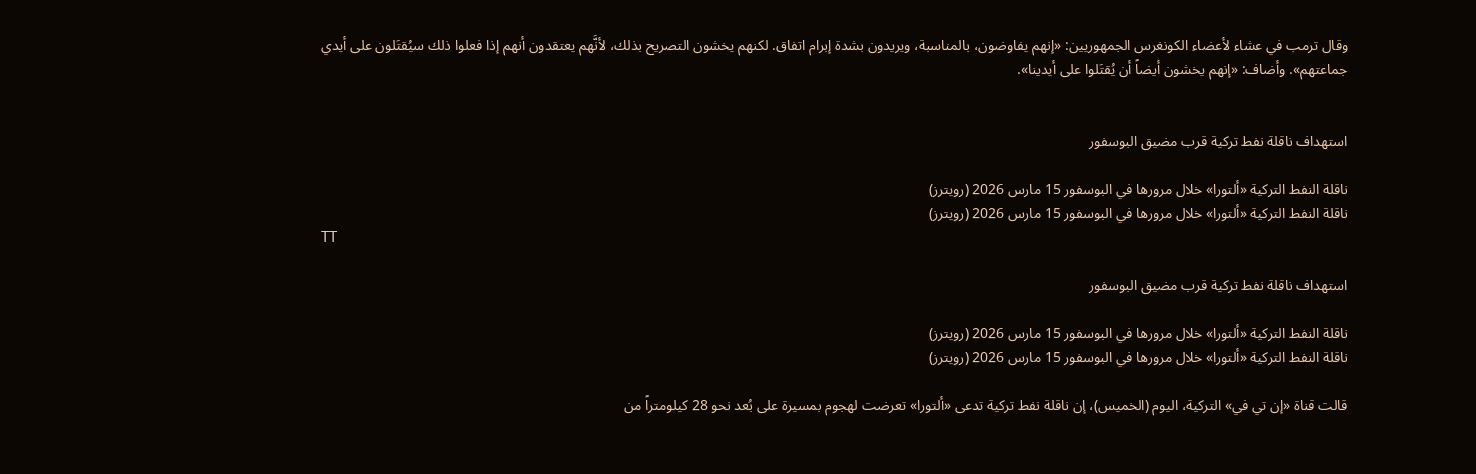وقال ترمب في عشاء لأعضاء الكونغرس الجمهوريين: «إنهم يفاوضون، بالمناسبة، ويريدون بشدة إبرام اتفاق. لكنهم يخشون التصريح بذلك، لأنَّهم يعتقدون أنهم إذا فعلوا ذلك سيُقتَلون على أيدي جماعتهم». وأضاف: «إنهم يخشون أيضاً أن يُقتَلوا على أيدينا».


استهداف ناقلة نفط تركية قرب مضيق البوسفور

ناقلة النفط التركية «ألتورا» خلال مرورها في البوسفور 15 مارس 2026 (رويترز)
ناقلة النفط التركية «ألتورا» خلال مرورها في البوسفور 15 مارس 2026 (رويترز)
TT

استهداف ناقلة نفط تركية قرب مضيق البوسفور

ناقلة النفط التركية «ألتورا» خلال مرورها في البوسفور 15 مارس 2026 (رويترز)
ناقلة النفط التركية «ألتورا» خلال مرورها في البوسفور 15 مارس 2026 (رويترز)

قالت قناة «إن تي في» التركية، اليوم (الخميس)، إن ناقلة نفط تركية تدعى «ألتورا» تعرضت لهجوم بمسيرة على بُعد نحو 28 كيلومتراً ‌من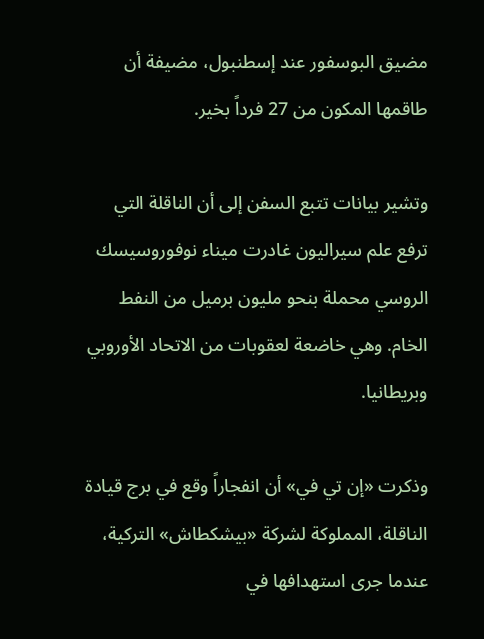مضيق ‌البوسفور عند إسطنبول، ‌مضيفة أن طاقمها المكون من 27 فرداً بخير.

وتشير بيانات تتبع السفن إلى أن الناقلة التي ترفع علم سيراليون ‌غادرت ‌ميناء نوفوروسيسك الروسي ‌محملة بنحو ‌مليون برميل من النفط الخام. وهي خاضعة لعقوبات من الاتحاد ‌الأوروبي وبريطانيا.

وذكرت «إن تي في» أن انفجاراً وقع في برج قيادة الناقلة، المملوكة لشركة «بيشكطاش» التركية، عندما جرى استهدافها في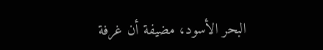البحر الأسود، مضيفة أن غرفة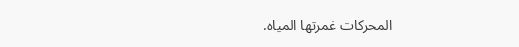المحركات غمرتها المياه.